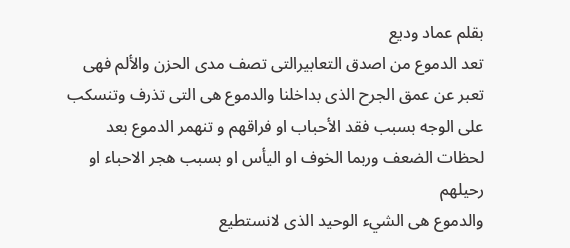بقلم عماد وديع
تعد الدموع من اصدق التعابيرالتى تصف مدى الحزن والألم فهى تعبر عن عمق الجرح الذى بداخلنا والدموع هى التى تذرف وتنسكب على الوجه بسبب فقد الأحباب او فراقهم و تنهمر الدموع بعد لحظات الضعف وربما الخوف او اليأس او بسبب هجر الاحباء او رحيلهم
والدموع هى الشيء الوحيد الذى لانستطيع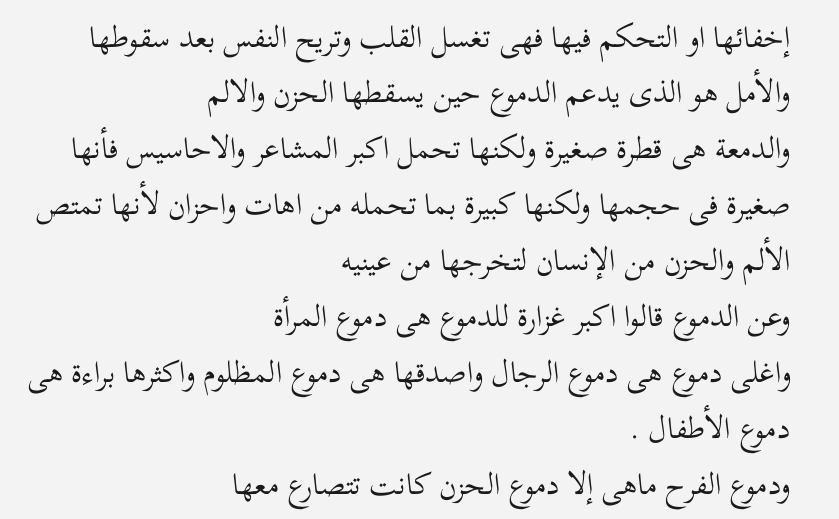إخفائها او التحكم فيها فهى تغسل القلب وتريح النفس بعد سقوطها والأمل هو الذى يدعم الدموع حين يسقطها الحزن والالم
والدمعة هى قطرة صغيرة ولكنها تحمل اكبر المشاعر والاحاسيس فأنها صغيرة فى حجمها ولكنها كبيرة بما تحمله من اهات واحزان لأنها تمتص الألم والحزن من الإنسان لتخرجها من عينيه
وعن الدموع قالوا اكبر غزارة للدموع هى دموع المرأة
واغلى دموع هى دموع الرجال واصدقها هى دموع المظلوم واكثرها براءة هى دموع الأطفال .
ودموع الفرح ماهى إلا دموع الحزن كانت تتصارع معها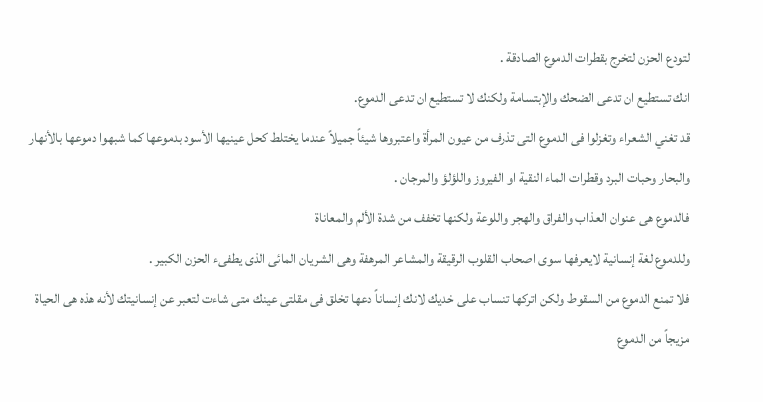لتودع الحزن لتخرج بقطرات الدموع الصادقة .
انك تستطيع ان تدعى الضحك والإبتسامة ولكنك لا تستطيع ان تدعى الدموع.
قد تغني الشعراء وتغزلوا فى الدموع التى تذرف من عيون المرأة واعتبروها شيئاً جميلاً عندما يختلط كحل عينيها الأسود بدموعها كما شبهوا دموعها بالأنهار والبحار وحبات البرد وقطرات الماء النقية او الفيروز واللؤلؤ والمرجان .
فالدموع هى عنوان العذاب والفراق والهجر واللوعة ولكنها تخفف من شدة الألم والمعاناة
وللدموع لغة إنسانية لايعرفها سوى اصحاب القلوب الرقيقة والمشاعر المرهفة وهى الشريان المائى الذى يطفىء الحزن الكبير .
فلا تمنع الدموع من السقوط ولكن اتركها تنساب على خديك لانك إنساناً دعها تخلق فى مقلتى عينك متى شاءت لتعبر عن إنسانيتك لأنه هذه هى الحياة مزيجاً من الدموع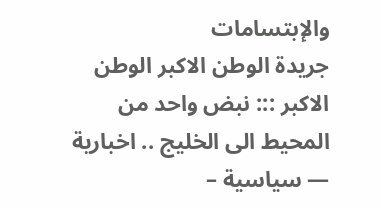والإبتسامات
جريدة الوطن الاكبر الوطن الاكبر ::: نبض واحد من المحيط الى الخليج .. اخبارية — سياسية –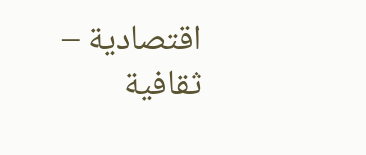اقتصادية – ثقافية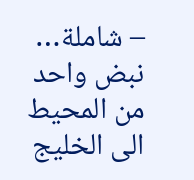– شاملة… نبض واحد من المحيط الى الخليج